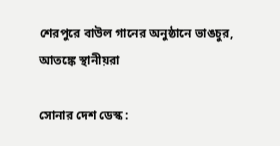শেরপুরে বাউল গানের অনুষ্ঠানে ভাঙচুর, আতঙ্কে স্থানীয়রা

সোনার দেশ ডেস্ক :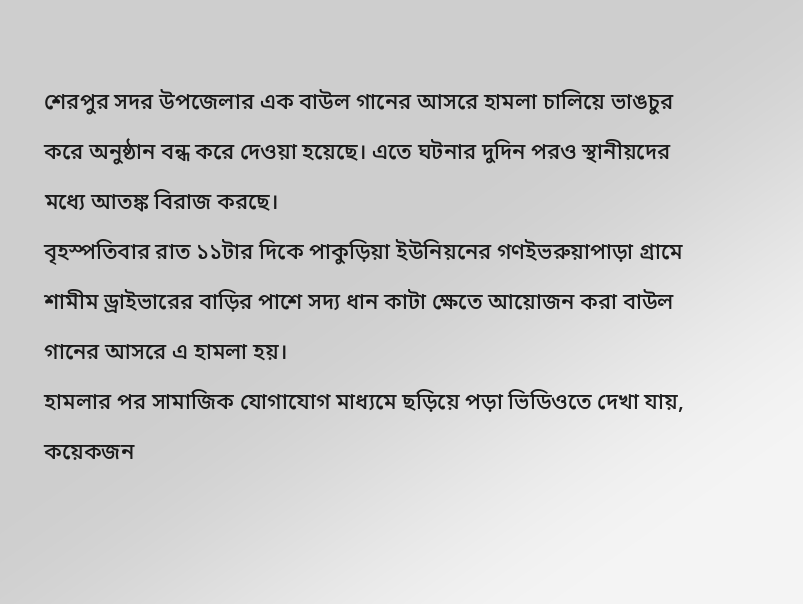শেরপুর সদর উপজেলার এক বাউল গানের আসরে হামলা চালিয়ে ভাঙচুর করে অনুষ্ঠান বন্ধ করে দেওয়া হয়েছে। এতে ঘটনার দুদিন পরও স্থানীয়দের মধ্যে আতঙ্ক বিরাজ করছে।
বৃহস্পতিবার রাত ১১টার দিকে পাকুড়িয়া ইউনিয়নের গণইভরুয়াপাড়া গ্রামে শামীম ড্রাইভারের বাড়ির পাশে সদ্য ধান কাটা ক্ষেতে আয়োজন করা বাউল গানের আসরে এ হামলা হয়।
হামলার পর সামাজিক যোগাযোগ মাধ্যমে ছড়িয়ে পড়া ভিডিওতে দেখা যায়, কয়েকজন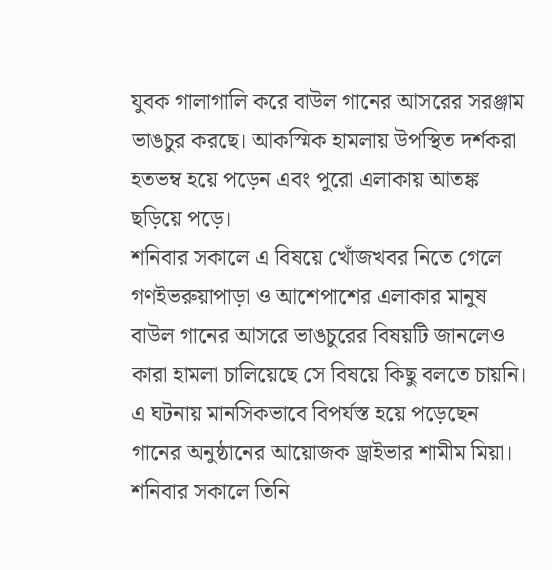যুবক গালাগালি করে বাউল গানের আসরের সরঞ্জাম ভাঙচুর করছে। আকস্মিক হামলায় উপস্থিত দর্শকরা হতভম্ব হয়ে পড়েন এবং পুরো এলাকায় আতঙ্ক ছড়িয়ে পড়ে।
শনিবার সকালে এ বিষয়ে খোঁজখবর নিতে গেলে গণইভরুয়াপাড়া ও আশেপাশের এলাকার মানুষ বাউল গানের আসরে ভাঙচুরের বিষয়টি জানলেও কারা হামলা চালিয়েছে সে বিষয়ে কিছু বলতে চায়নি।
এ ঘটনায় মানসিকভাবে বিপর্যস্ত হয়ে পড়েছেন গানের অনুষ্ঠানের আয়োজক ড্রাইভার শামীম মিয়া।
শনিবার সকালে তিনি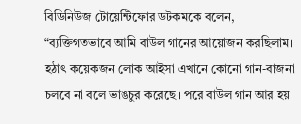বিডিনিউজ টোয়েন্টিফোর ডটকমকে বলেন, “ব্যক্তিগতভাবে আমি বাউল গানের আয়োজন করছিলাম। হঠাৎ কয়েকজন লোক আইসা এখানে কোনো গান-বাজনা চলবে না বলে ভাঙচুর করেছে। পরে বাউল গান আর হয়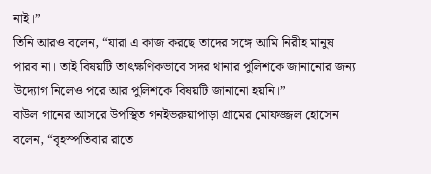নাই।”
তিনি আরও বলেন, “যারা এ কাজ করছে তাদের সঙ্গে আমি নিরীহ মানুষ পারব না। তাই বিষয়টি তাৎক্ষণিকভাবে সদর থানার পুলিশকে জানানোর জন্য উদ্যোগ নিলেও পরে আর পুলিশকে বিষয়টি জানানো হয়নি।”
বাউল গানের আসরে উপস্থিত গনইভরুয়াপাড়া গ্রামের মোফজ্জল হোসেন বলেন, “বৃহস্পতিবার রাতে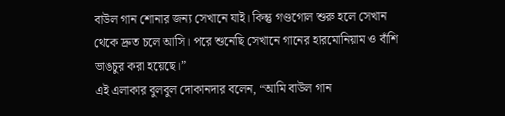বাউল গান শোনার জন্য সেখানে যাই। কিন্তু গণ্ডগোল শুরু হলে সেখান থেকে দ্রুত চলে আসি। পরে শুনেছি সেখানে গানের হারমোনিয়াম ও বাঁশি ভাঙচুর করা হয়েছে।”
এই এলাকার বুলবুল দোকানদার বলেন, “আমি বাউল গান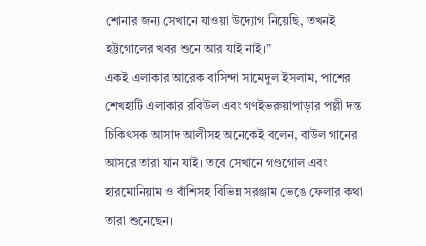শোনার জন্য সেখানে যাওয়া উদ্যোগ নিয়েছি, তখনই হট্টগোলের খবর শুনে আর যাই নাই।”
একই এলাকার আরেক বাসিন্দা সামেদুল ইসলাম, পাশের শেখহাটি এলাকার রবিউল এবং গণইভরুয়াপাড়ার পল্লী দন্ত চিকিৎসক আসাদ আলীসহ অনেকেই বলেন, বাউল গানের আসরে তারা যান যাই। তবে সেখানে গণ্ডগোল এবং হারমোনিয়াম ও বাঁশিসহ বিভিন্ন সরঞ্জাম ভেঙে ফেলার কথা তারা শুনেছেন।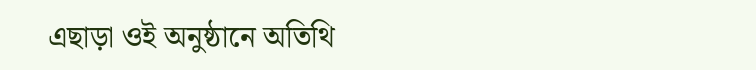এছাড়া ওই অনুষ্ঠানে অতিথি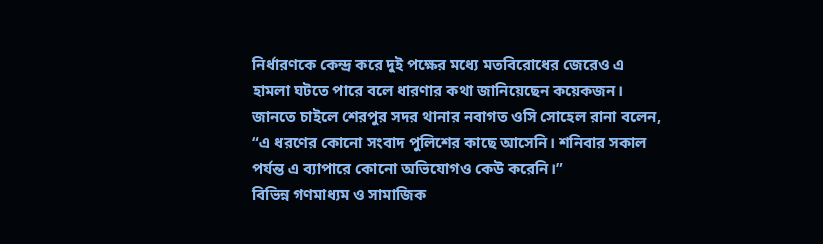নির্ধারণকে কেন্দ্র করে দুই পক্ষের মধ্যে মতবিরোধের জেরেও এ হামলা ঘটতে পারে বলে ধারণার কথা জানিয়েছেন কয়েকজন।
জানতে চাইলে শেরপুর সদর থানার নবাগত ওসি সোহেল রানা বলেন, “এ ধরণের কোনো সংবাদ পুলিশের কাছে আসেনি। শনিবার সকাল পর্যন্ত এ ব্যাপারে কোনো অভিযোগও কেউ করেনি।”
বিভিন্ন গণমাধ্যম ও সামাজিক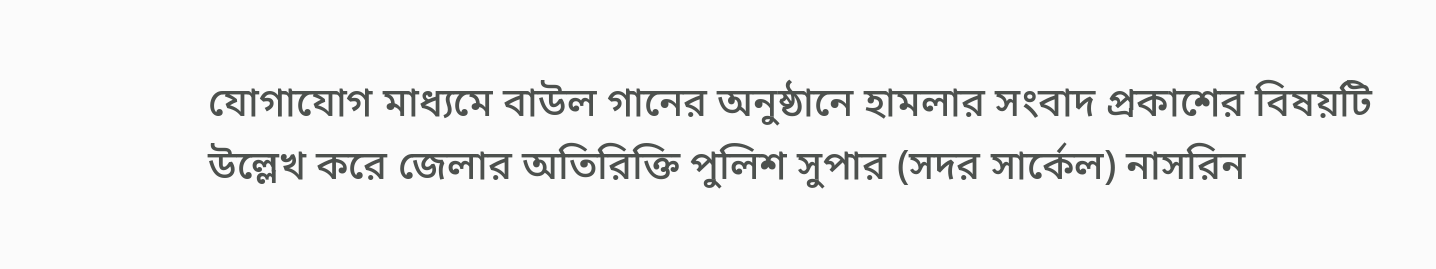যোগাযোগ মাধ্যমে বাউল গানের অনুষ্ঠানে হামলার সংবাদ প্রকাশের বিষয়টি উল্লেখ করে জেলার অতিরিক্তি পুলিশ সুপার (সদর সার্কেল) নাসরিন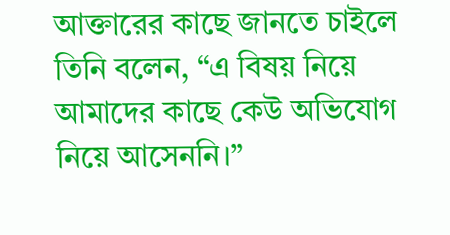আক্তারের কাছে জানতে চাইলে তিনি বলেন, “এ বিষয় নিয়ে আমাদের কাছে কেউ অভিযোগ নিয়ে আসেননি।”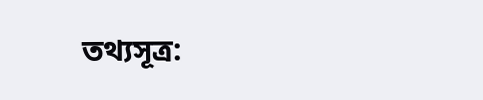তথ্যসূত্র: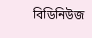বিডিনিউজ